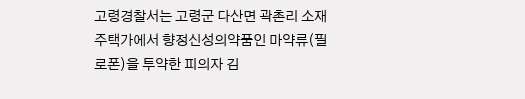고령경찰서는 고령군 다산면 곽촌리 소재 주택가에서 향정신성의약품인 마약류(필로폰)을 투약한 피의자 김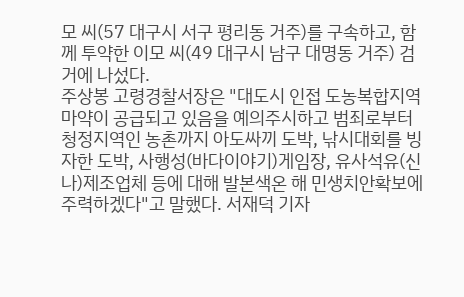모 씨(57 대구시 서구 평리동 거주)를 구속하고, 함께 투약한 이모 씨(49 대구시 남구 대명동 거주) 검거에 나섰다.
주상봉 고령경찰서장은 "대도시 인접 도농복합지역 마약이 공급되고 있음을 예의주시하고 범죄로부터 청정지역인 농촌까지 아도싸끼 도박, 낚시대회를 빙자한 도박, 사행성(바다이야기)게임장, 유사석유(신나)제조업체 등에 대해 발본색온 해 민생치안확보에 주력하겠다"고 말했다. 서재덕 기자